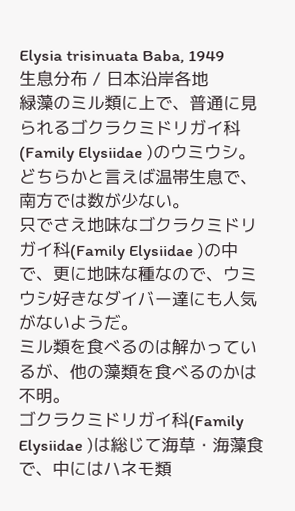Elysia trisinuata Baba, 1949
生息分布 / 日本沿岸各地
緑藻のミル類に上で、普通に見られるゴクラクミドリガイ科(Family Elysiidae )のウミウシ。
どちらかと言えば温帯生息で、南方では数が少ない。
只でさえ地味なゴクラクミドリガイ科(Family Elysiidae )の中で、更に地味な種なので、ウミウシ好きなダイバー達にも人気がないようだ。
ミル類を食べるのは解かっているが、他の藻類を食べるのかは不明。
ゴクラクミドリガイ科(Family Elysiidae )は総じて海草・海藻食で、中にはハネモ類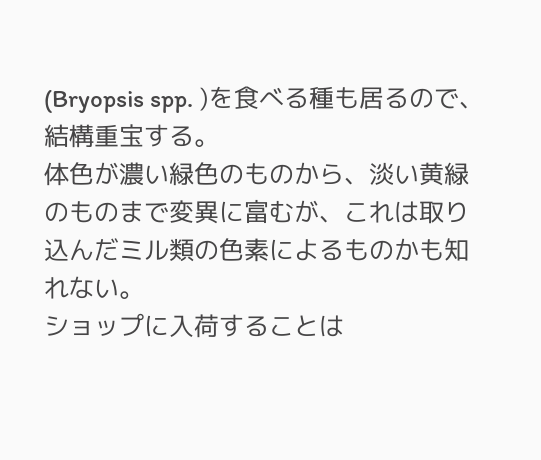(Bryopsis spp. )を食べる種も居るので、結構重宝する。
体色が濃い緑色のものから、淡い黄緑のものまで変異に富むが、これは取り込んだミル類の色素によるものかも知れない。
ショップに入荷することは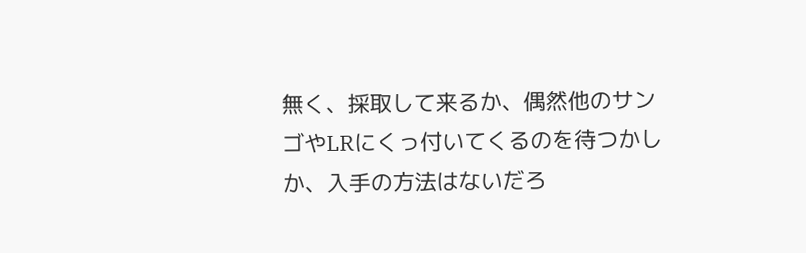無く、採取して来るか、偶然他のサンゴやLRにくっ付いてくるのを待つかしか、入手の方法はないだろ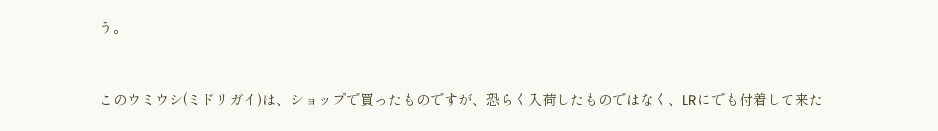う。


このウミウシ(ミドリガイ)は、ショップで買ったものですが、恐らく入荷したものではなく、LRにでも付着して来た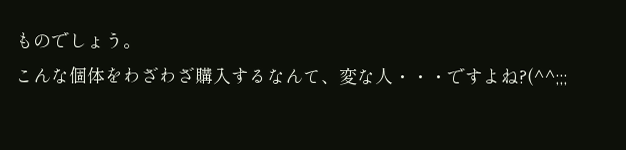ものでしょう。
こんな個体をわざわざ購入するなんて、変な人・・・ですよね?(^^;;;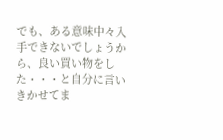でも、ある意味中々入手できないでしょうから、良い買い物をした・・・と自分に言いきかせてま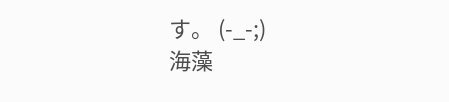す。 (-_-;)
海藻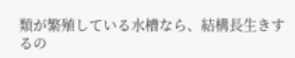類が繁殖している水槽なら、結構長生きするの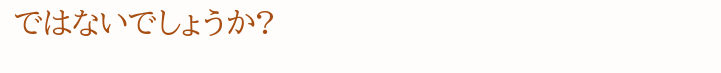ではないでしょうか?